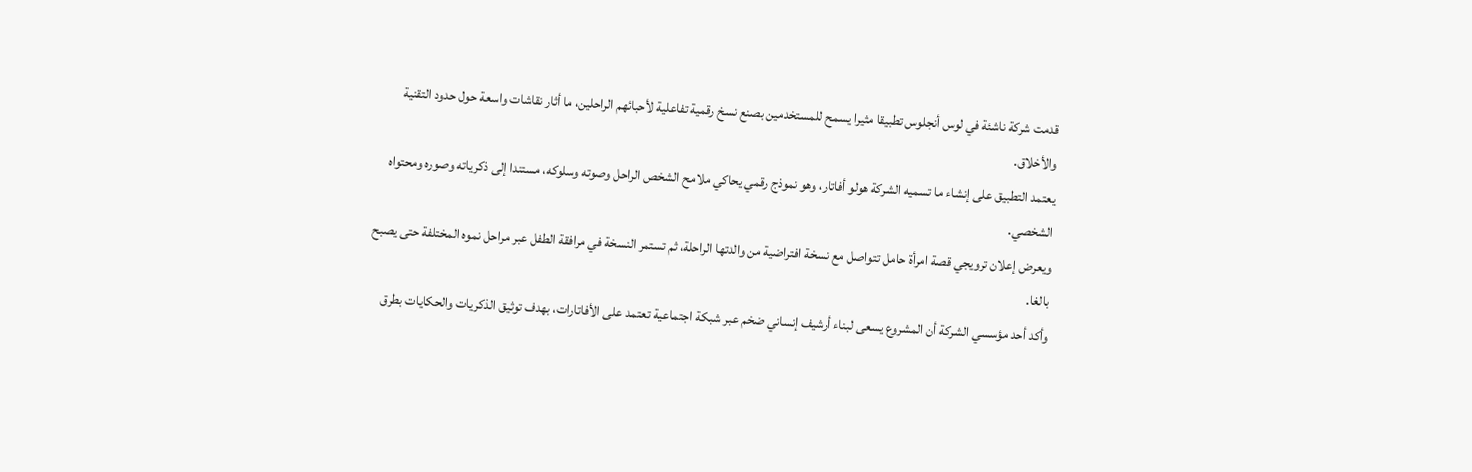قدمت شركة ناشئة في لوس أنجلوس تطبيقا مثيرا يسمح للمستخدمين بصنع نسخ رقمية تفاعلية لأحبائهم الراحلين، ما أثار نقاشات واسعة حول حدود التقنية والأخلاق.
يعتمد التطبيق على إنشاء ما تسميه الشركة هولو أفاتار، وهو نموذج رقمي يحاكي ملامح الشخص الراحل وصوته وسلوكه، مستندا إلى ذكرياته وصوره ومحتواه الشخصي.
ويعرض إعلان ترويجي قصة امرأة حامل تتواصل مع نسخة افتراضية من والدتها الراحلة، ثم تستمر النسخة في مرافقة الطفل عبر مراحل نموه المختلفة حتى يصبح بالغا.
وأكد أحد مؤسسي الشركة أن المشروع يسعى لبناء أرشيف إنساني ضخم عبر شبكة اجتماعية تعتمد على الأفاتارات، بهدف توثيق الذكريات والحكايات بطرق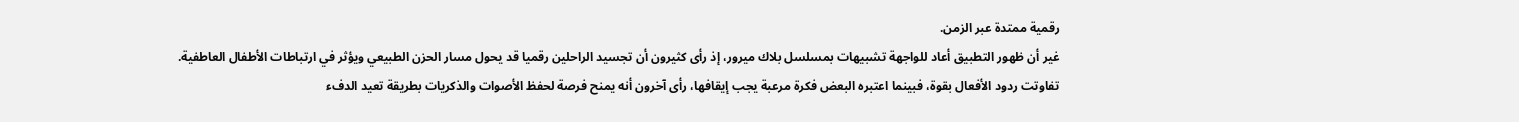رقمية ممتدة عبر الزمن.
غير أن ظهور التطبيق أعاد للواجهة تشبيهات بمسلسل بلاك ميرور، إذ رأى كثيرون أن تجسيد الراحلين رقميا قد يحول مسار الحزن الطبيعي ويؤثر في ارتباطات الأطفال العاطفية.
تفاوتت ردود الأفعال بقوة، فبينما اعتبره البعض فكرة مرعبة يجب إيقافها، رأى آخرون أنه يمنح فرصة لحفظ الأصوات والذكريات بطريقة تعيد الدفء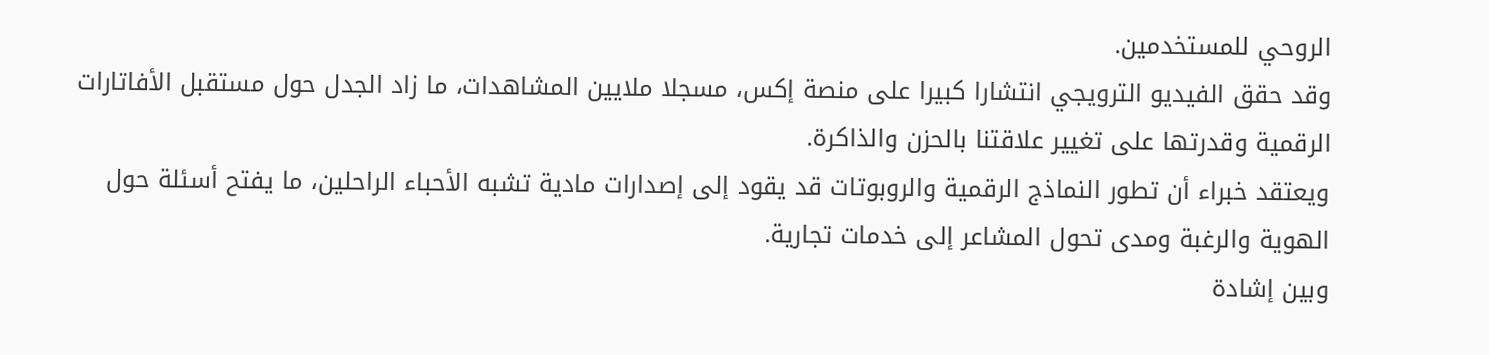الروحي للمستخدمين.
وقد حقق الفيديو الترويجي انتشارا كبيرا على منصة إكس، مسجلا ملايين المشاهدات، ما زاد الجدل حول مستقبل الأفاتارات الرقمية وقدرتها على تغيير علاقتنا بالحزن والذاكرة.
ويعتقد خبراء أن تطور النماذج الرقمية والروبوتات قد يقود إلى إصدارات مادية تشبه الأحباء الراحلين، ما يفتح أسئلة حول الهوية والرغبة ومدى تحول المشاعر إلى خدمات تجارية.
وبين إشادة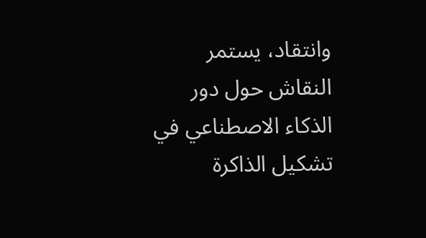وانتقاد، يستمر النقاش حول دور الذكاء الاصطناعي في تشكيل الذاكرة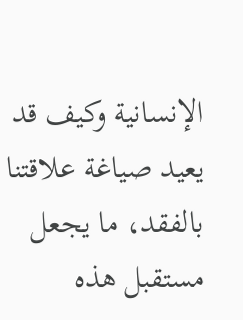الإنسانية وكيف قد يعيد صياغة علاقتنا بالفقد، ما يجعل مستقبل هذه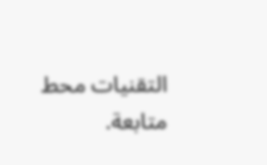التقنيات محط متابعة.